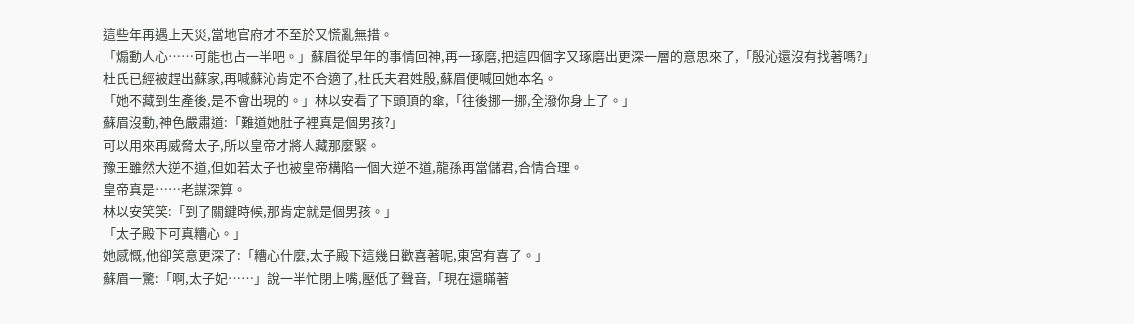這些年再遇上天災,當地官府才不至於又慌亂無措。
「煽動人心……可能也占一半吧。」蘇眉從早年的事情回神,再一琢磨,把這四個字又琢磨出更深一層的意思來了,「殷沁還沒有找著嗎?」
杜氏已經被趕出蘇家,再喊蘇沁肯定不合適了,杜氏夫君姓殷,蘇眉便喊回她本名。
「她不藏到生產後,是不會出現的。」林以安看了下頭頂的傘,「往後挪一挪,全潑你身上了。」
蘇眉沒動,神色嚴肅道:「難道她肚子裡真是個男孩?」
可以用來再威脅太子,所以皇帝才將人藏那麼緊。
豫王雖然大逆不道,但如若太子也被皇帝構陷一個大逆不道,龍孫再當儲君,合情合理。
皇帝真是……老謀深算。
林以安笑笑:「到了關鍵時候,那肯定就是個男孩。」
「太子殿下可真糟心。」
她感慨,他卻笑意更深了:「糟心什麼,太子殿下這幾日歡喜著呢,東宮有喜了。」
蘇眉一驚:「啊,太子妃……」說一半忙閉上嘴,壓低了聲音,「現在還瞞著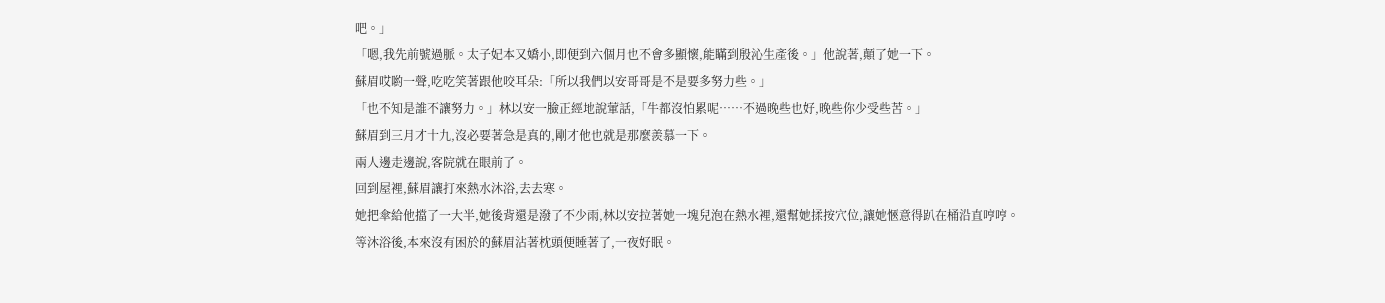吧。」
「嗯,我先前號過脈。太子妃本又嬌小,即便到六個月也不會多顯懷,能瞞到殷沁生產後。」他說著,顛了她一下。
蘇眉哎喲一聲,吃吃笑著跟他咬耳朵:「所以我們以安哥哥是不是要多努力些。」
「也不知是誰不讓努力。」林以安一臉正經地說葷話,「牛都沒怕累呢……不過晚些也好,晚些你少受些苦。」
蘇眉到三月才十九,沒必要著急是真的,剛才他也就是那麼羨慕一下。
兩人邊走邊說,客院就在眼前了。
回到屋裡,蘇眉讓打來熱水沐浴,去去寒。
她把傘給他擋了一大半,她後背還是潑了不少雨,林以安拉著她一塊兒泡在熱水裡,還幫她揉按穴位,讓她愜意得趴在桶沿直哼哼。
等沐浴後,本來沒有困於的蘇眉沾著枕頭便睡著了,一夜好眠。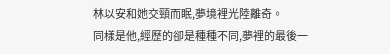林以安和她交頸而眠,夢境裡光陸離奇。
同樣是他,經歷的卻是種種不同,夢裡的最後一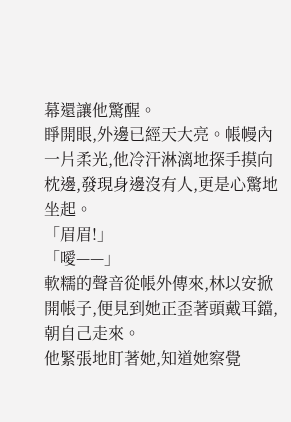幕還讓他驚醒。
睜開眼,外邊已經天大亮。帳幔內一片柔光,他冷汗淋漓地探手摸向枕邊,發現身邊沒有人,更是心驚地坐起。
「眉眉!」
「噯——」
軟糯的聲音從帳外傳來,林以安掀開帳子,便見到她正歪著頭戴耳鐺,朝自己走來。
他緊張地盯著她,知道她察覺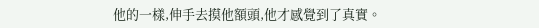他的一樣,伸手去摸他額頭,他才感覺到了真實。